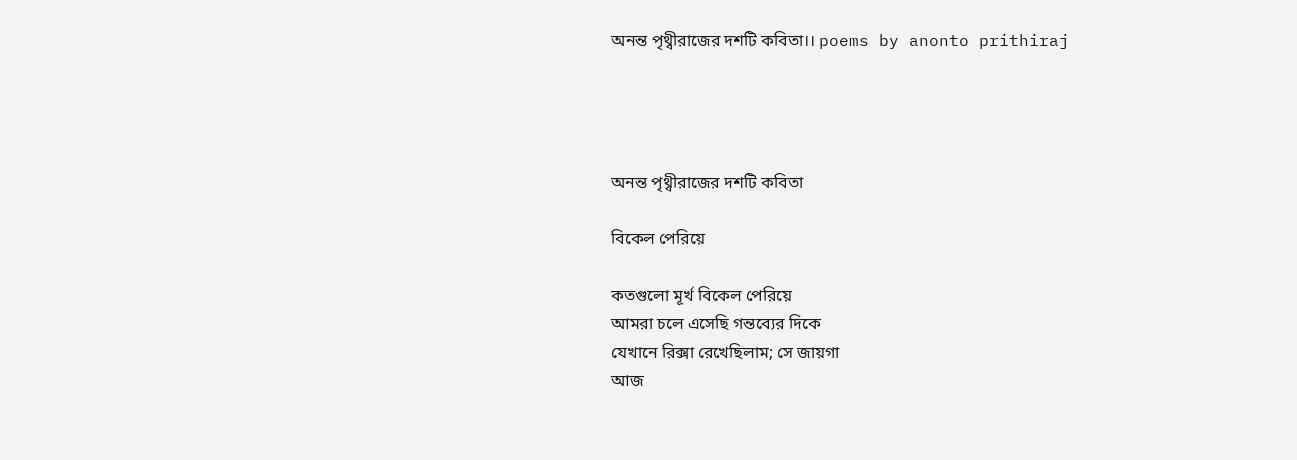অনন্ত পৃথ্বীরাজের দশটি কবিতা।। poems by anonto prithiraj




অনন্ত পৃথ্বীরাজের দশটি কবিতা

বিকেল পেরিয়ে

কতগুলো মূর্খ বিকেল পেরিয়ে
আমরা চলে এসেছি গন্তব্যের দিকে
যেখানে রিক্সা রেখেছিলাম; সে জায়গা
আজ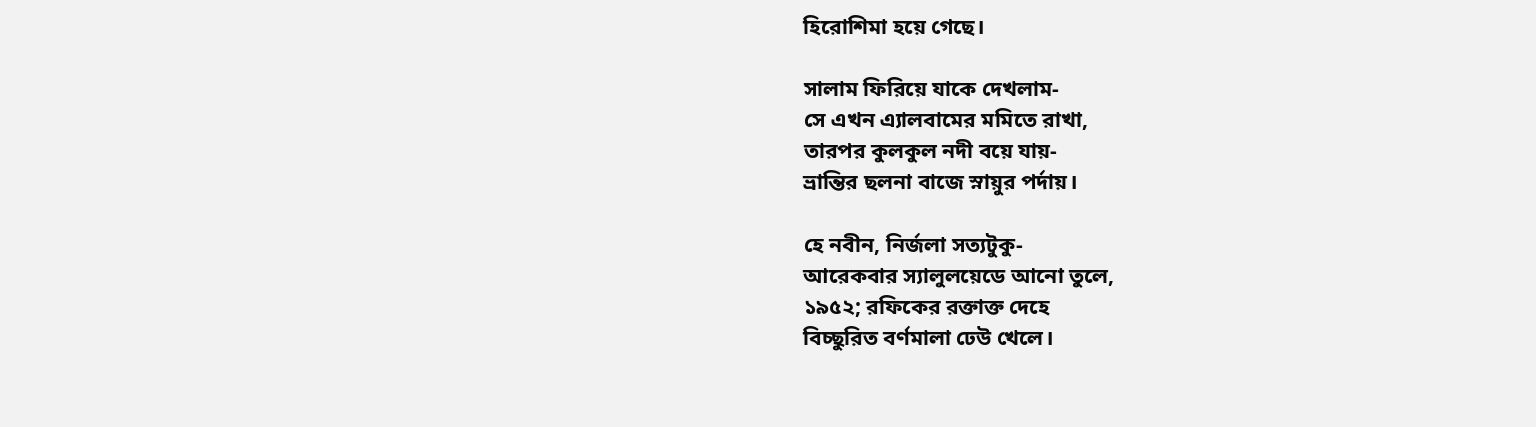হিরোশিমা হয়ে গেছে।

সালাম ফিরিয়ে যাকে দেখলাম-
সে এখন এ্যালবামের মমিতে রাখা,
তারপর কুলকুল নদী বয়ে যায়-
ভ্রান্তির ছলনা বাজে স্নায়ুর পর্দায়।

হে নবীন, নির্জলা সত্যটুকু-
আরেকবার স্যালুলয়েডে আনো তুলে,
১৯৫২; রফিকের রক্তাক্ত দেহে
বিচ্ছুরিত বর্ণমালা ঢেউ খেলে।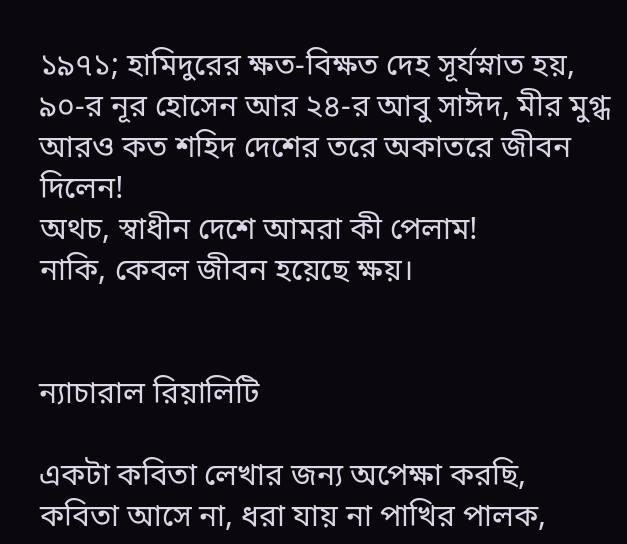১৯৭১; হামিদুরের ক্ষত-বিক্ষত দেহ সূর্যস্নাত হয়,
৯০-র নূর হোসেন আর ২৪-র আবু সাঈদ, মীর মুগ্ধ
আরও কত শহিদ দেশের তরে অকাতরে জীবন দিলেন!
অথচ, স্বাধীন দেশে আমরা কী পেলাম!
নাকি, কেবল জীবন হয়েছে ক্ষয়।


ন্যাচারাল রিয়ালিটি

একটা কবিতা লেখার জন্য অপেক্ষা করছি,
কবিতা আসে না, ধরা যায় না পাখির পালক,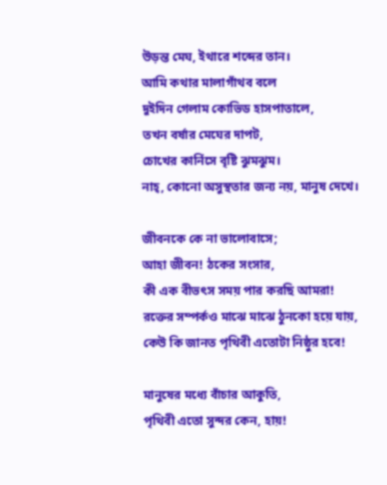উড়ন্ত মেঘ, ইথারে শব্দের তান।
আমি কথার মালাগাঁথব বলে
দুইদিন গেলাম কোভিড হাসপাতালে,
তখন বর্ষার মেঘের দাপট,
চোখের কার্নিসে বৃষ্টি ঝুমঝুম।
নাহ্, কোনো অসুস্থতার জন্য নয়, মানুষ দেখে।

জীবনকে কে না ভালোবাসে;
আহা জীবন! ঠকের সংসার,
কী এক বীভৎস সময় পার করছি আমরা!
রক্তের সম্পর্কও মাঝে মাঝে ঠুনকো হয়ে যায়,
কেউ কি জানত পৃথিবী এতোটা নিষ্ঠুর হবে!

মানুষের মধ্যে বাঁচার আকুতি,
পৃথিবী এতো সুন্দর কেন, হায়!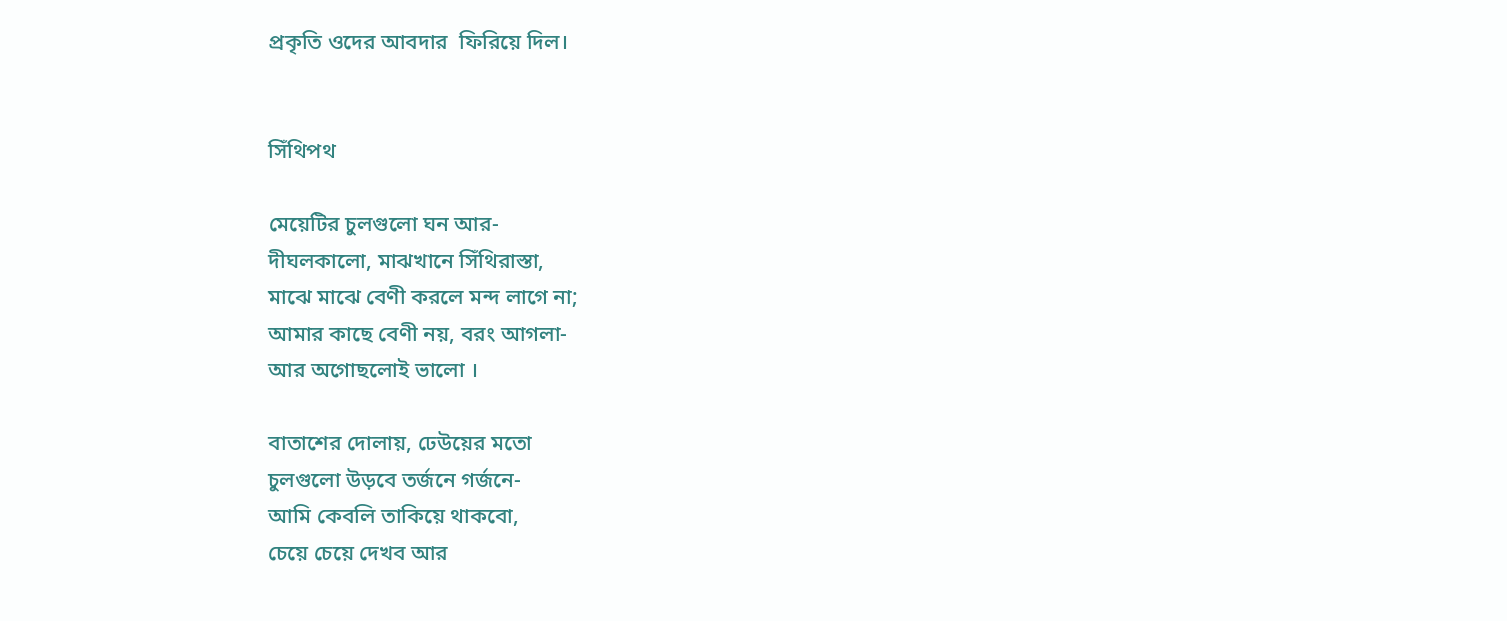প্রকৃতি ওদের আবদার  ফিরিয়ে দিল।


সিঁথিপথ

মেয়েটির চুলগুলো ঘন আর-
দীঘলকালো, মাঝখানে সিঁথিরাস্তা,
মাঝে মাঝে বেণী করলে মন্দ লাগে না;
আমার কাছে বেণী নয়, বরং আগলা-
আর অগোছলোই ভালো ।

বাতাশের দোলায়, ঢেউয়ের মতো
চুলগুলো উড়বে তর্জনে গর্জনে-
আমি কেবলি তাকিয়ে থাকবো,
চেয়ে চেয়ে দেখব আর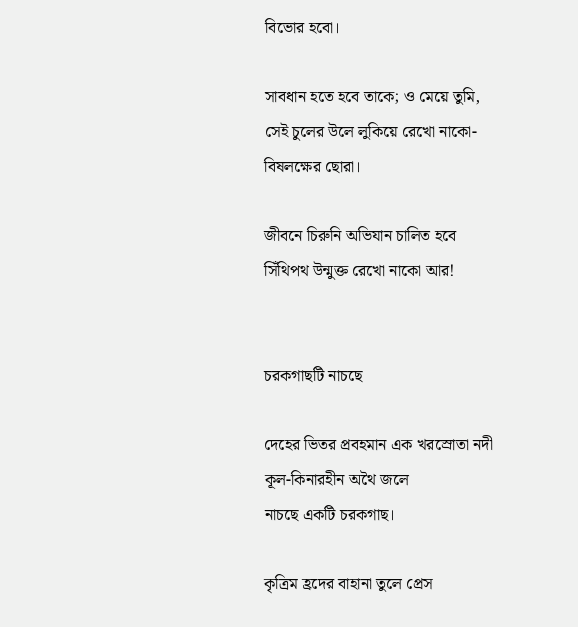বিভোর হবো।

সাবধান হতে হবে তাকে; ও মেয়ে তুমি,
সেই চুলের উলে লুকিয়ে রেখো নাকো-
বিষলক্ষের ছোরা।

জীবনে চিরুনি অভিযান চালিত হবে
সিঁথিপথ উন্মুক্ত রেখো নাকো আর!


চরকগাছটি নাচছে

দেহের ভিতর প্রবহমান এক খরস্রোতা নদী
কূল-কিনারহীন অথৈ জলে
নাচছে একটি চরকগাছ।

কৃত্রিম হ্রদের বাহানা তুলে প্রেস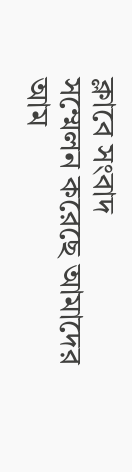ক্লাবে সংবাদ
সম্মেলন করেছে আমাদের আম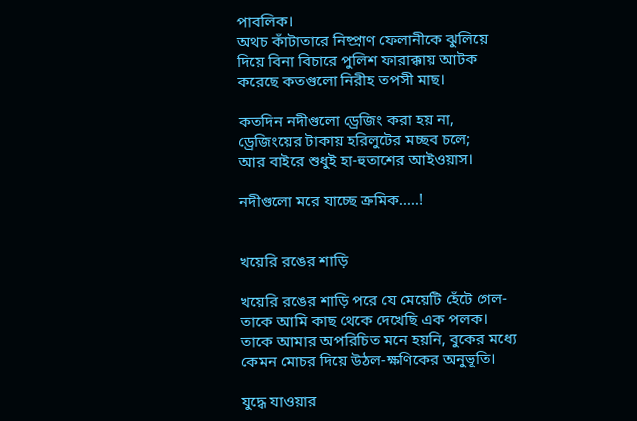পাবলিক।
অথচ কাঁটাতারে নিষ্প্রাণ ফেলানীকে ঝুলিয়ে
দিয়ে বিনা বিচারে পুলিশ ফারাক্কায় আটক
করেছে কতগুলো নিরীহ তপসী মাছ।

কতদিন নদীগুলো ড্রেজিং করা হয় না,
ড্রেজিংয়ের টাকায় হরিলুটের মচ্ছব চলে;
আর বাইরে শুধুই হা-হুতাশের আইওয়াস।

নদীগুলো মরে যাচ্ছে ক্রমিক.....!


খয়েরি রঙের শাড়ি

খয়েরি রঙের শাড়ি পরে যে মেয়েটি হেঁটে গেল-
তাকে আমি কাছ থেকে দেখেছি এক পলক।
তাকে আমার অপরিচিত মনে হয়নি, বুকের মধ্যে
কেমন মোচর দিয়ে উঠল-ক্ষণিকের অনুভূতি।

যুদ্ধে যাওয়ার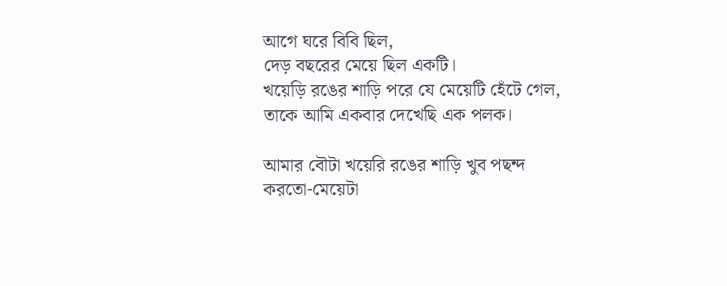আগে ঘরে বিবি ছিল,
দেড় বছরের মেয়ে ছিল একটি।
খয়েড়ি রঙের শাড়ি পরে যে মেয়েটি হেঁটে গেল,
তাকে আমি একবার দেখেছি এক পলক।

আমার বৌটা খয়েরি রঙের শাড়ি খুব পছন্দ
করতো-মেয়েটা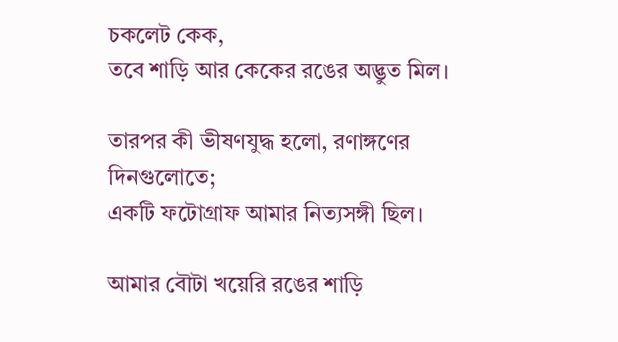চকলেট কেক,
তবে শাড়ি আর কেকের রঙের অদ্ভুত মিল।

তারপর কী ভীষণযুদ্ধ হলো, রণাঙ্গণের দিনগুলোতে;
একটি ফটোগ্রাফ আমার নিত্যসঙ্গী ছিল।

আমার বৌটা খয়েরি রঙের শাড়ি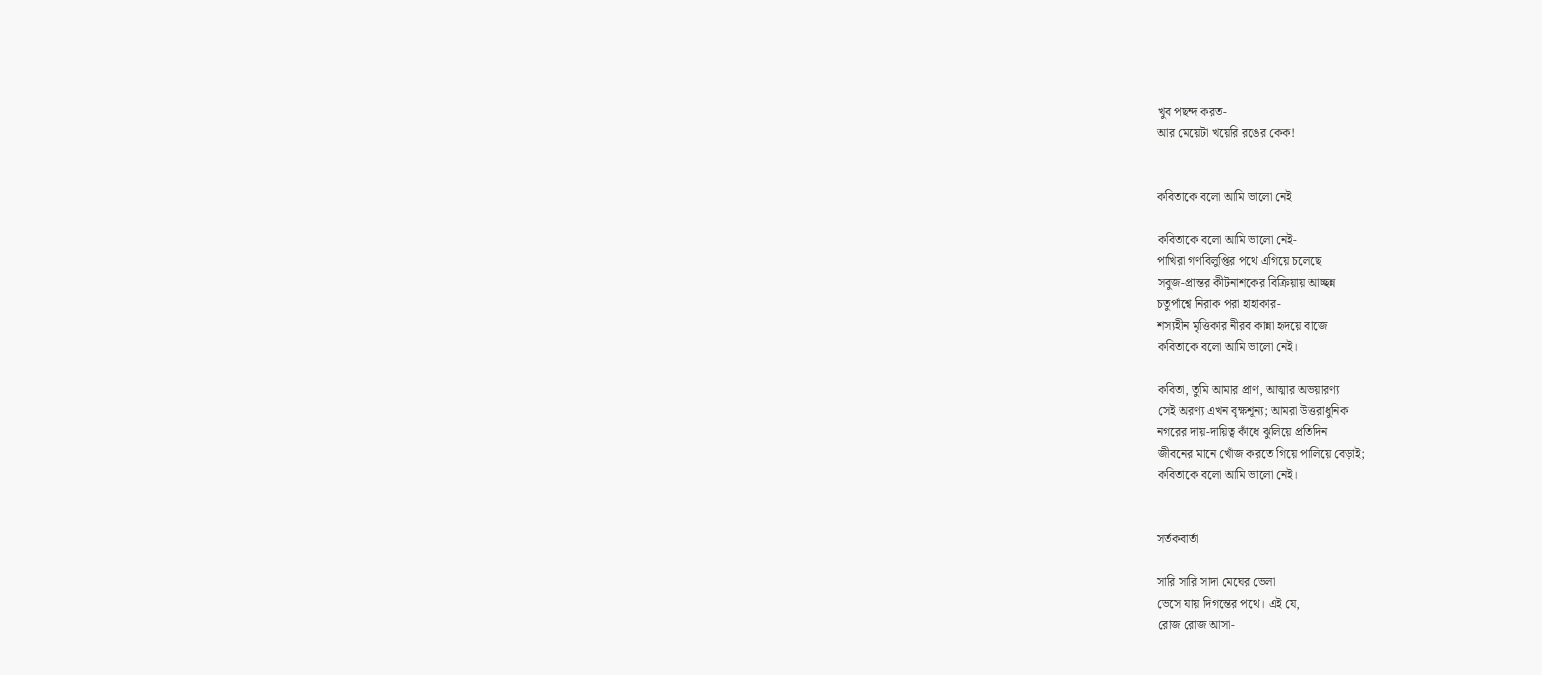খুব পছন্দ করত-
আর মেয়েটা খয়েরি রঙের কেক!


কবিতাকে বলো আমি ভালো নেই

কবিতাকে বলো আমি ভালো নেই-
পাখিরা গণবিলুপ্তির পথে এগিয়ে চলেছে
সবুজ-প্রান্তর কীটনাশকের বিক্রিয়ায় আচ্ছন্ন
চতুর্পাশ্বে নিরাক পরা হাহাকার-
শস্যহীন মৃত্তিকার নীরব কান্না হৃদয়ে বাজে
কবিতাকে বলো আমি ভালো নেই।

কবিতা, তুমি আমার প্রাণ, আত্মার অভয়ারণ্য
সেই অরণ্য এখন বৃক্ষশূন্য; আমরা উত্তরাধুনিক
নগরের দায়-দায়িত্ব কাঁধে ঝুলিয়ে প্রতিদিন
জীবনের মানে খোঁজ করতে গিয়ে পালিয়ে বেড়াই;
কবিতাকে বলো আমি ভালো নেই।


সর্তকবার্তা

সারি সারি সাদা মেঘের ভেলা
ভেসে যায় দিগন্তের পথে। এই যে,
রোজ রোজ আসা-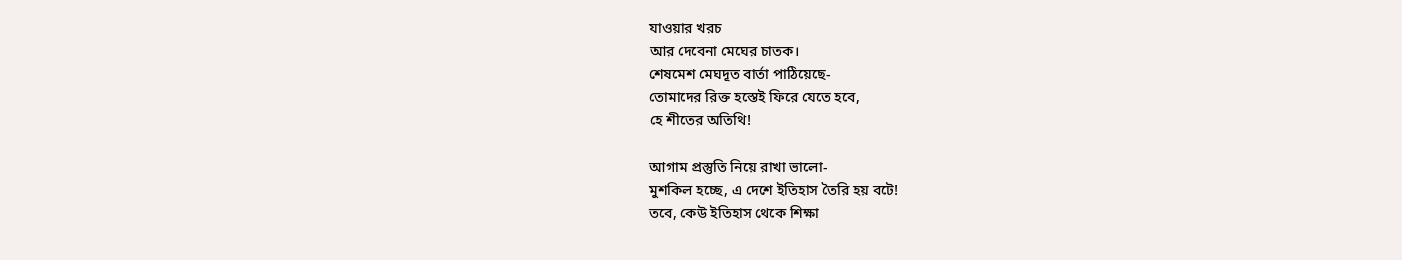যাওয়ার খরচ
আর দেবেনা মেঘের চাতক।
শেষমেশ মেঘদূত বার্তা পাঠিয়েছে-
তোমাদের রিক্ত হস্তেই ফিরে যেতে হবে,
হে শীতের অতিথি!

আগাম প্রস্তুতি নিয়ে রাখা ভালো-
মুশকিল হচ্ছে, এ দেশে ইতিহাস তৈরি হয় বটে!
তবে, কেউ ইতিহাস থেকে শিক্ষা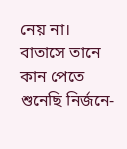নেয় না।
বাতাসে তানে কান পেতে শুনেছি নির্জনে-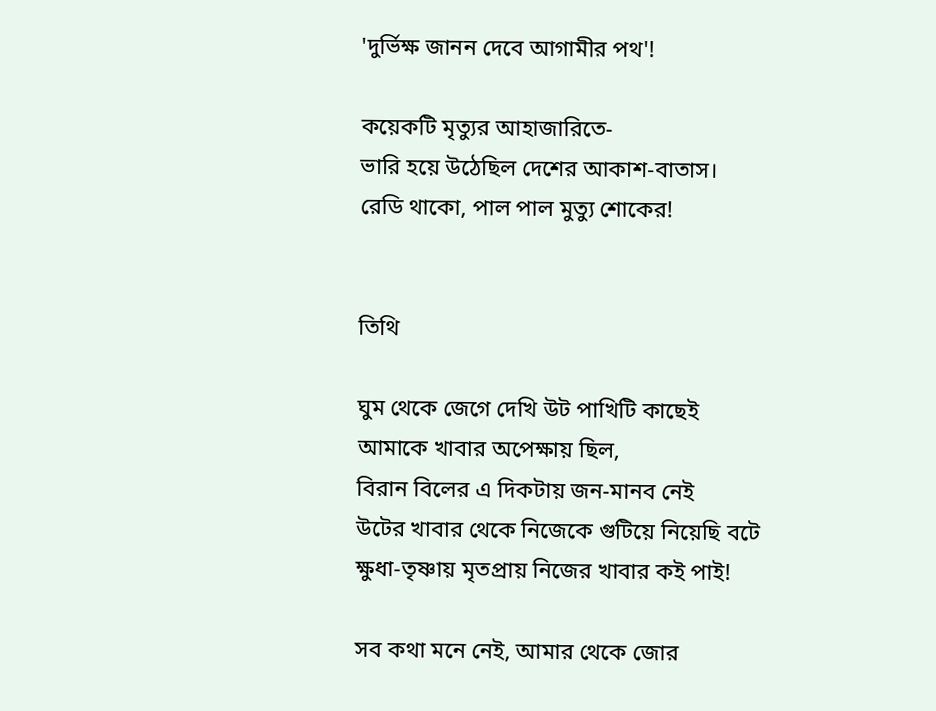'দুর্ভিক্ষ জানন দেবে আগামীর পথ'!

কয়েকটি মৃত্যুর আহাজারিতে-
ভারি হয়ে উঠেছিল দেশের আকাশ-বাতাস।
রেডি থাকো, পাল পাল মুত্যু শোকের!


তিথি

ঘুম থেকে জেগে দেখি উট পাখিটি কাছেই
আমাকে খাবার অপেক্ষায় ছিল,
বিরান বিলের এ দিকটায় জন-মানব নেই
উটের খাবার থেকে নিজেকে গুটিয়ে নিয়েছি বটে
ক্ষুধা-তৃষ্ণায় মৃতপ্রায় নিজের খাবার কই পাই!

সব কথা মনে নেই, আমার থেকে জোর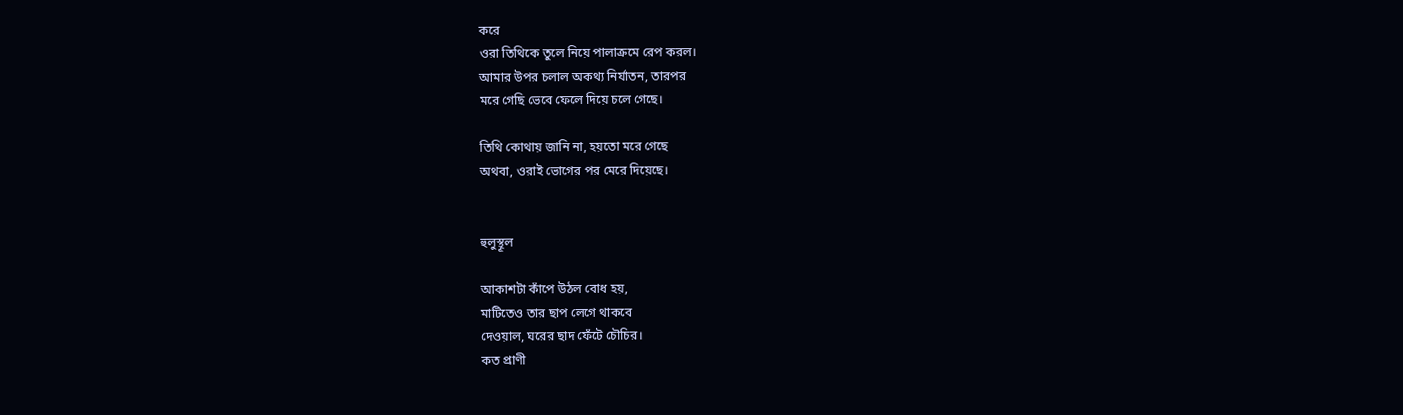করে
ওরা তিথিকে তুলে নিয়ে পালাক্রমে রেপ করল।
আমার উপর চলাল অকথ্য নির্যাতন, তারপর
মরে গেছি ভেবে ফেলে দিয়ে চলে গেছে।

তিথি কোথায় জানি না, হয়তো মরে গেছে
অথবা, ওরাই ভোগের পর মেরে দিয়েছে।


হুলুস্থূল

আকাশটা কাঁপে উঠল বোধ হয়,
মাটিতেও তার ছাপ লেগে থাকবে
দেওয়াল, ঘরের ছাদ ফেঁটে চৌচির।
কত প্রাণী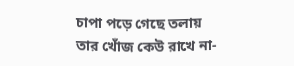চাপা পড়ে গেছে তলায়
তার খোঁজ কেউ রাখে না-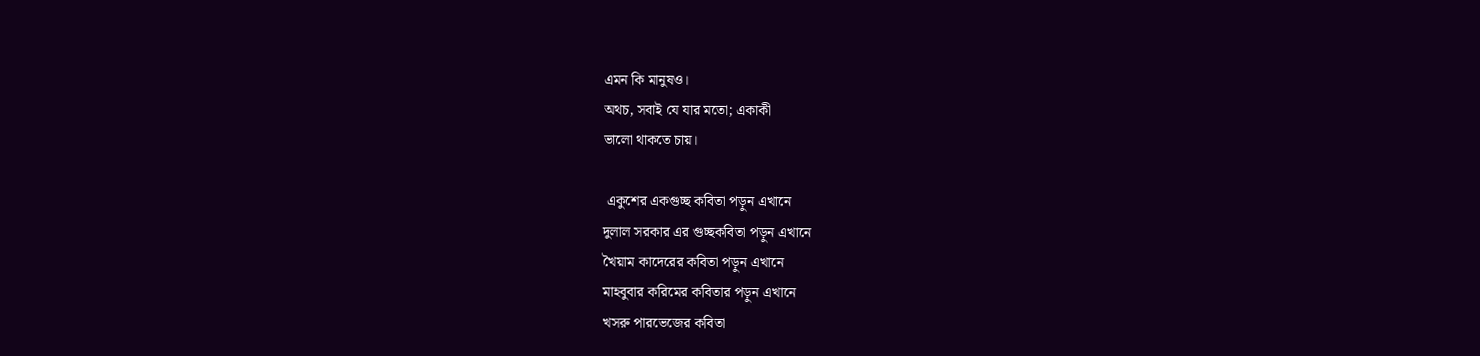এমন কি মানুষও।
অথচ, সবাই যে যার মতো; একাকী
ভালো থাকতে চায়।

 একুশের একগুচ্ছ কবিতা পড়ুন এখানে
দুলাল সরকার এর গুচ্ছকবিতা পড়ুন এখানে
খৈয়াম কাদেরের কবিতা পড়ুন এখানে
মাহবুবার করিমের কবিতার পড়ুন এখানে
খসরু পারভেজের কবিতা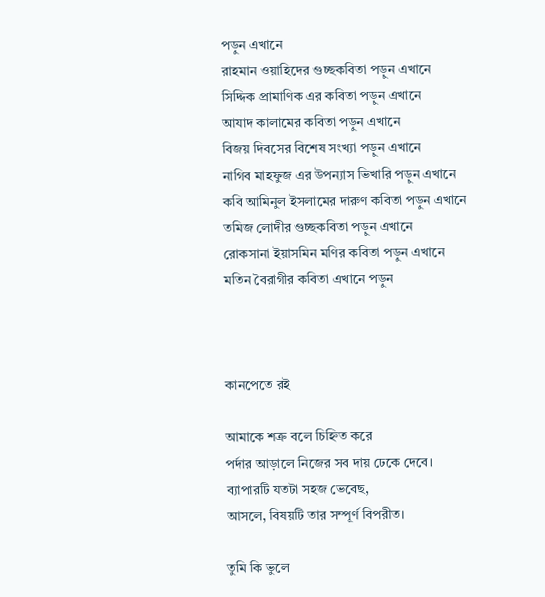পড়ুন এখানে
রাহমান ওয়াহিদের গুচ্ছকবিতা পড়ুন এখানে
সিদ্দিক প্রামাণিক এর কবিতা পড়ুন এখানে
আযাদ কালামের কবিতা পড়ুন এখানে
বিজয় দিবসের বিশেষ সংখ্যা পড়ুন এখানে
নাগিব মাহফুজ এর উপন্যাস ভিখারি পড়ুন এখানে
কবি আমিনুল ইসলামের দারুণ কবিতা পড়ুন এখানে
তমিজ লোদীর গুচ্ছকবিতা পড়ুন এখানে
রোকসানা ইয়াসমিন মণির কবিতা পড়ুন এখানে
মতিন বৈরাগীর কবিতা এখানে পড়ুন



কানপেতে রই

আমাকে শত্রু বলে চিহ্নিত করে
পর্দার আড়ালে নিজের সব দায় ঢেকে দেবে।
ব্যাপারটি যতটা সহজ ভেবেছ,
আসলে, বিষয়টি তার সম্পূর্ণ বিপরীত।

তুমি কি ভুলে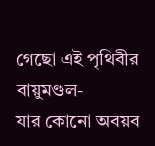গেছো এই পৃথিবীর বায়ুমণ্ডল-
যার কোনো অবয়ব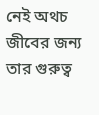নেই অথচ জীবের জন্য
তার গুরুত্ব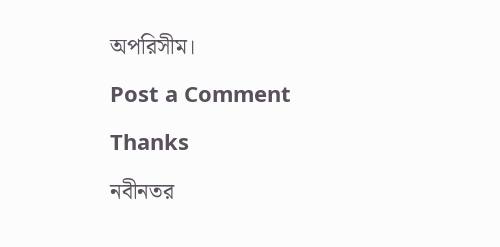অপরিসীম।

Post a Comment

Thanks

নবীনতর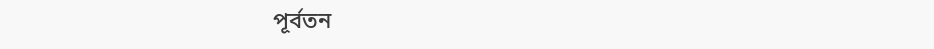পূর্বতন